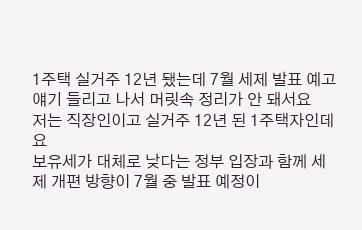1주택 실거주 12년 됐는데 7월 세제 발표 예고 얘기 들리고 나서 머릿속 정리가 안 돼서요
저는 직장인이고 실거주 12년 된 1주택자인데요
보유세가 대체로 낮다는 정부 입장과 함께 세제 개편 방향이 7월 중 발표 예정이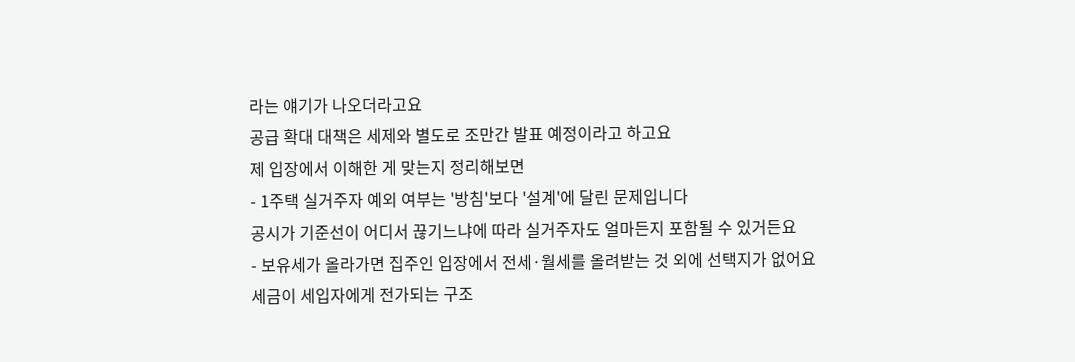라는 얘기가 나오더라고요
공급 확대 대책은 세제와 별도로 조만간 발표 예정이라고 하고요
제 입장에서 이해한 게 맞는지 정리해보면
- 1주택 실거주자 예외 여부는 '방침'보다 '설계'에 달린 문제입니다
공시가 기준선이 어디서 끊기느냐에 따라 실거주자도 얼마든지 포함될 수 있거든요
- 보유세가 올라가면 집주인 입장에서 전세·월세를 올려받는 것 외에 선택지가 없어요
세금이 세입자에게 전가되는 구조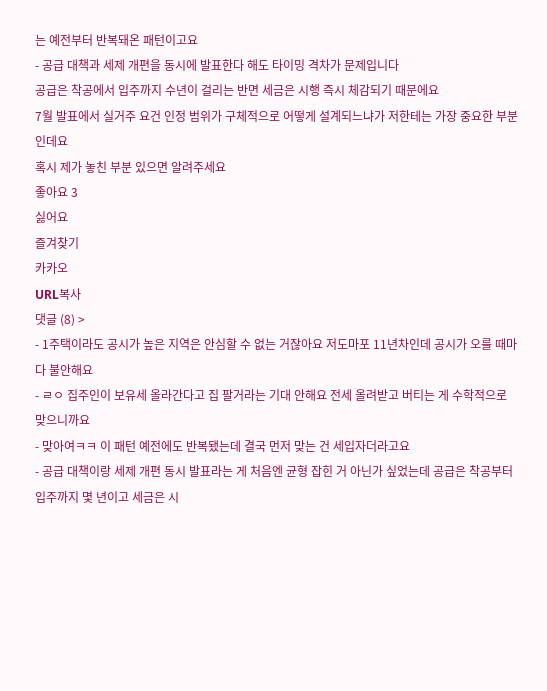는 예전부터 반복돼온 패턴이고요
- 공급 대책과 세제 개편을 동시에 발표한다 해도 타이밍 격차가 문제입니다
공급은 착공에서 입주까지 수년이 걸리는 반면 세금은 시행 즉시 체감되기 때문에요
7월 발표에서 실거주 요건 인정 범위가 구체적으로 어떻게 설계되느냐가 저한테는 가장 중요한 부분인데요
혹시 제가 놓친 부분 있으면 알려주세요
좋아요 3
싫어요
즐겨찾기
카카오
URL복사
댓글 (8) >
- 1주택이라도 공시가 높은 지역은 안심할 수 없는 거잖아요 저도마포 11년차인데 공시가 오를 때마다 불안해요
- ㄹㅇ 집주인이 보유세 올라간다고 집 팔거라는 기대 안해요 전세 올려받고 버티는 게 수학적으로 맞으니까요
- 맞아여ㅋㅋ 이 패턴 예전에도 반복됐는데 결국 먼저 맞는 건 세입자더라고요
- 공급 대책이랑 세제 개편 동시 발표라는 게 처음엔 균형 잡힌 거 아닌가 싶었는데 공급은 착공부터 입주까지 몇 년이고 세금은 시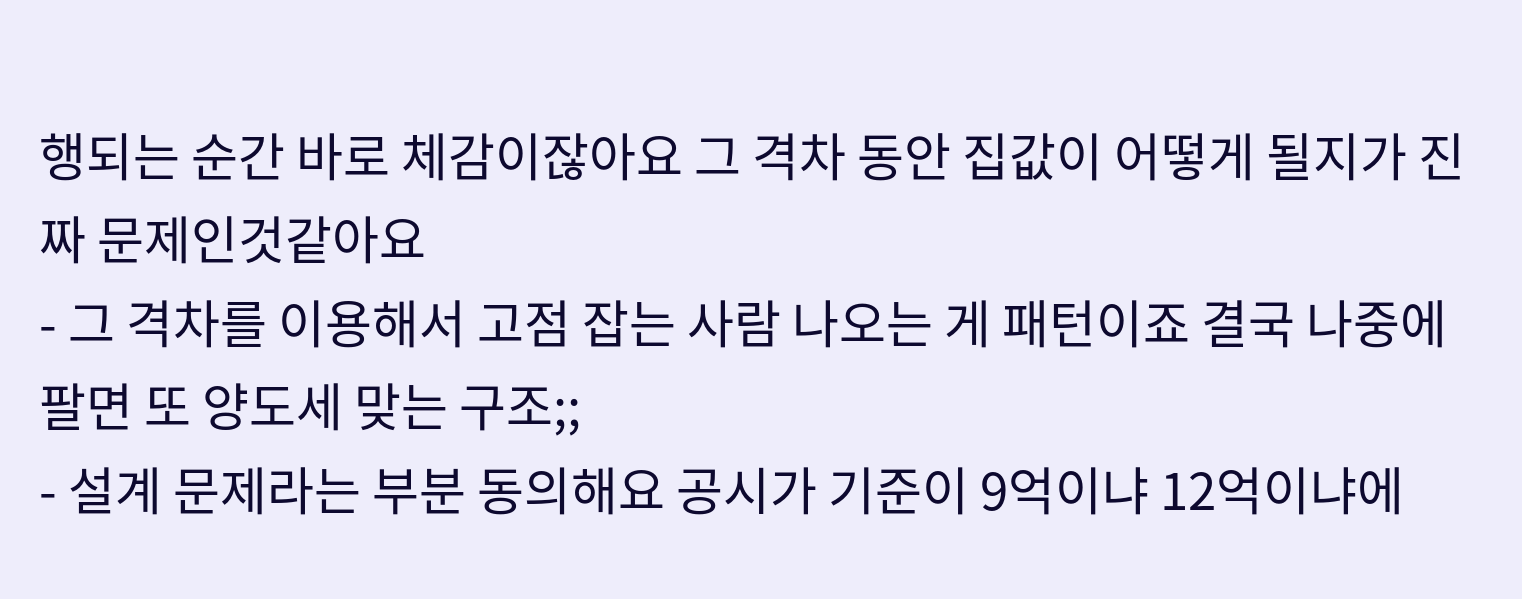행되는 순간 바로 체감이잖아요 그 격차 동안 집값이 어떻게 될지가 진짜 문제인것같아요
- 그 격차를 이용해서 고점 잡는 사람 나오는 게 패턴이죠 결국 나중에 팔면 또 양도세 맞는 구조;;
- 설계 문제라는 부분 동의해요 공시가 기준이 9억이냐 12억이냐에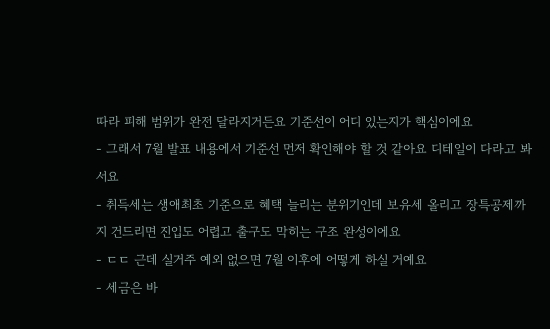따라 피해 범위가 완전 달라지거든요 기준선이 어디 있는지가 핵심이에요
- 그래서 7월 발표 내용에서 기준선 먼저 확인해야 할 것 같아요 디테일이 다라고 봐서요
- 취득세는 생애최초 기준으로 혜택 늘리는 분위기인데 보유세 올리고 장특공제까지 건드리면 진입도 어렵고 출구도 막히는 구조 완성이에요
- ㄷㄷ 근데 실거주 예외 없으면 7월 이후에 어떻게 하실 거예요
- 세금은 바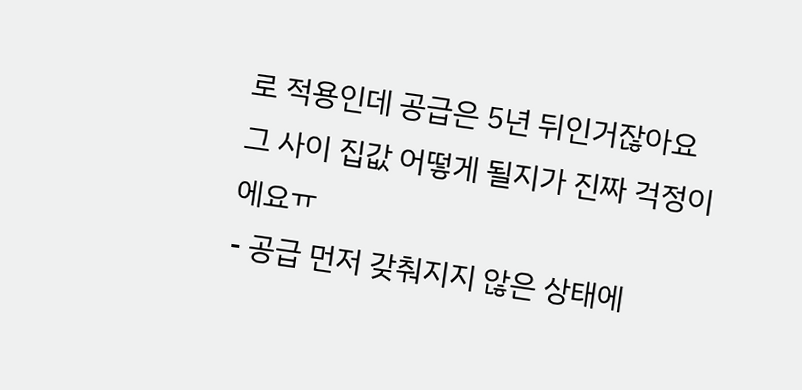로 적용인데 공급은 5년 뒤인거잖아요 그 사이 집값 어떻게 될지가 진짜 걱정이에요ㅠ
- 공급 먼저 갖춰지지 않은 상태에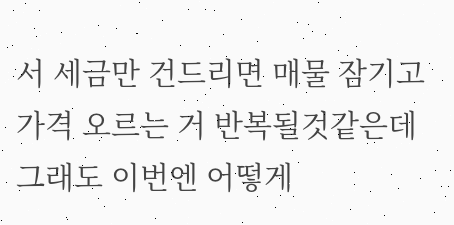서 세금만 건드리면 매물 잠기고 가격 오르는 거 반복될것같은데 그래도 이번엔 어떻게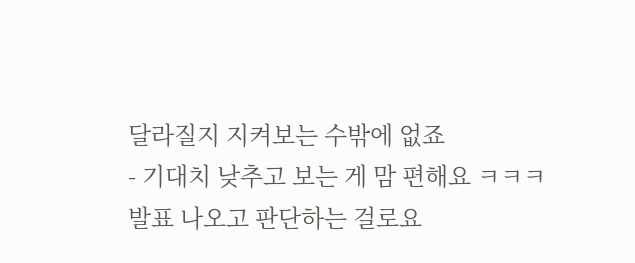달라질지 지켜보는 수밖에 없죠
- 기대치 낮추고 보는 게 맘 편해요 ㅋㅋㅋ 발표 나오고 판단하는 걸로요